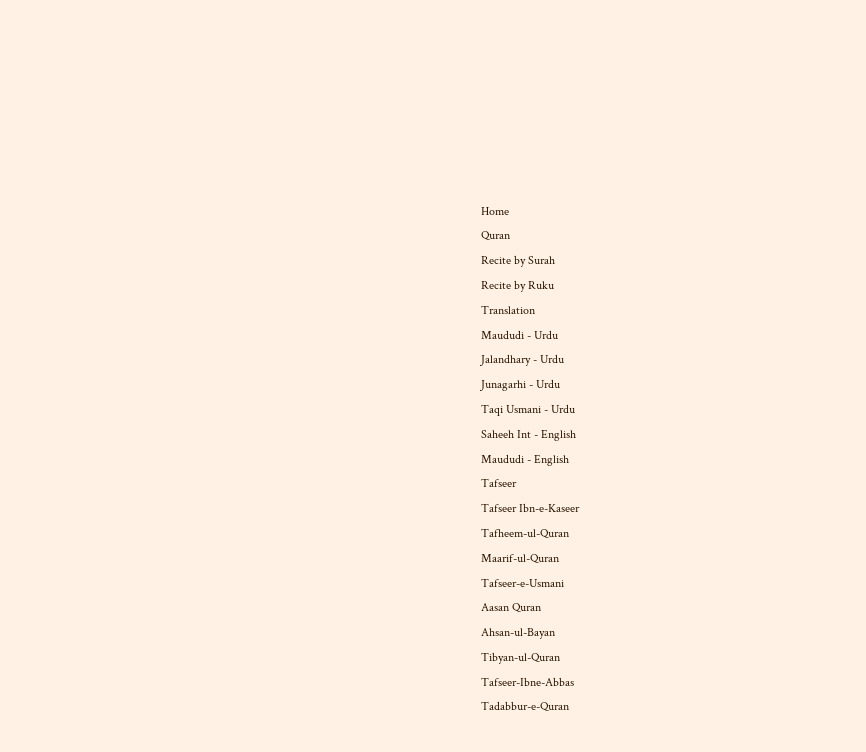Home
Quran
Recite by Surah
Recite by Ruku
Translation
Maududi - Urdu
Jalandhary - Urdu
Junagarhi - Urdu
Taqi Usmani - Urdu
Saheeh Int - English
Maududi - English
Tafseer
Tafseer Ibn-e-Kaseer
Tafheem-ul-Quran
Maarif-ul-Quran
Tafseer-e-Usmani
Aasan Quran
Ahsan-ul-Bayan
Tibyan-ul-Quran
Tafseer-Ibne-Abbas
Tadabbur-e-Quran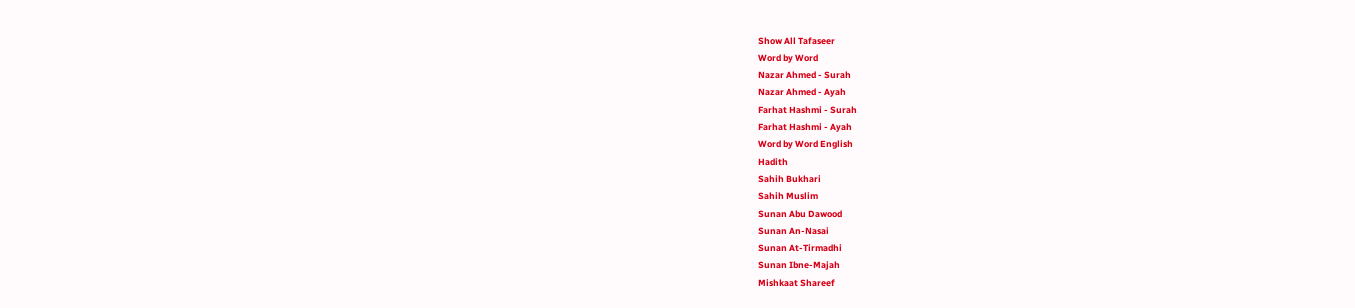Show All Tafaseer
Word by Word
Nazar Ahmed - Surah
Nazar Ahmed - Ayah
Farhat Hashmi - Surah
Farhat Hashmi - Ayah
Word by Word English
Hadith
Sahih Bukhari
Sahih Muslim
Sunan Abu Dawood
Sunan An-Nasai
Sunan At-Tirmadhi
Sunan Ibne-Majah
Mishkaat Shareef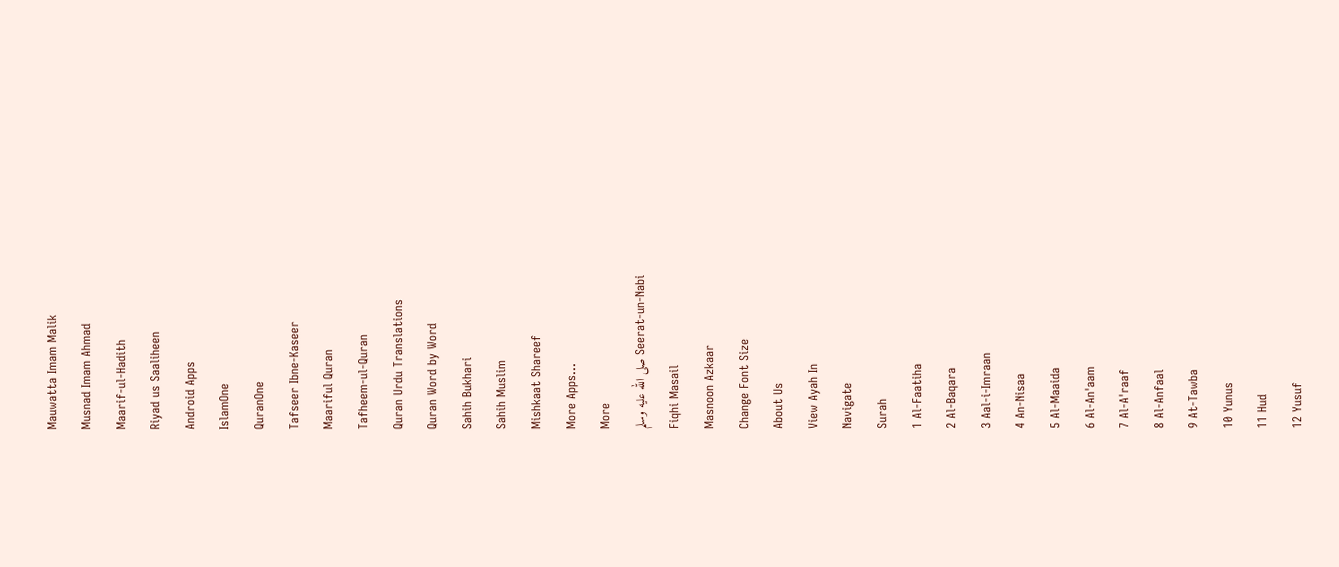Mauwatta Imam Malik
Musnad Imam Ahmad
Maarif-ul-Hadith
Riyad us Saaliheen
Android Apps
IslamOne
QuranOne
Tafseer Ibne-Kaseer
Maariful Quran
Tafheem-ul-Quran
Quran Urdu Translations
Quran Word by Word
Sahih Bukhari
Sahih Muslim
Mishkaat Shareef
More Apps...
More
Seerat-un-Nabi صلى الله عليه وسلم
Fiqhi Masail
Masnoon Azkaar
Change Font Size
About Us
View Ayah In
Navigate
Surah
1 Al-Faatiha
2 Al-Baqara
3 Aal-i-Imraan
4 An-Nisaa
5 Al-Maaida
6 Al-An'aam
7 Al-A'raaf
8 Al-Anfaal
9 At-Tawba
10 Yunus
11 Hud
12 Yusuf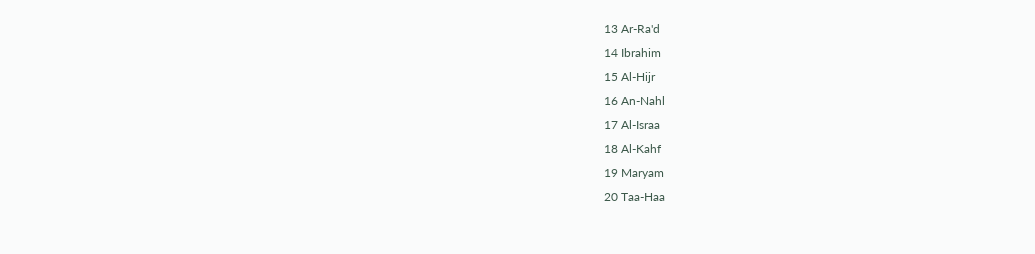13 Ar-Ra'd
14 Ibrahim
15 Al-Hijr
16 An-Nahl
17 Al-Israa
18 Al-Kahf
19 Maryam
20 Taa-Haa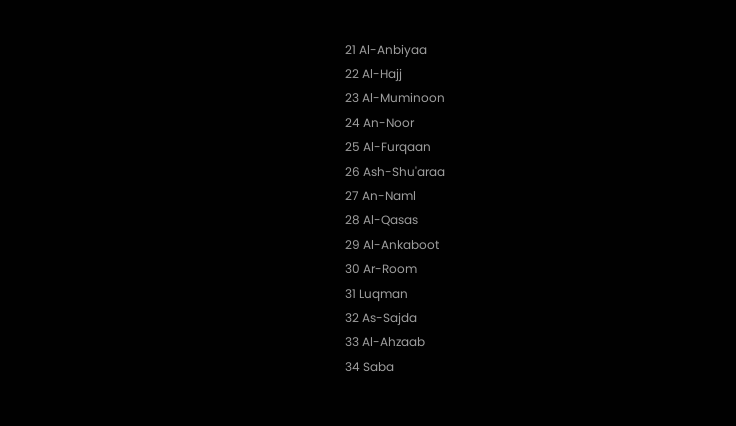21 Al-Anbiyaa
22 Al-Hajj
23 Al-Muminoon
24 An-Noor
25 Al-Furqaan
26 Ash-Shu'araa
27 An-Naml
28 Al-Qasas
29 Al-Ankaboot
30 Ar-Room
31 Luqman
32 As-Sajda
33 Al-Ahzaab
34 Saba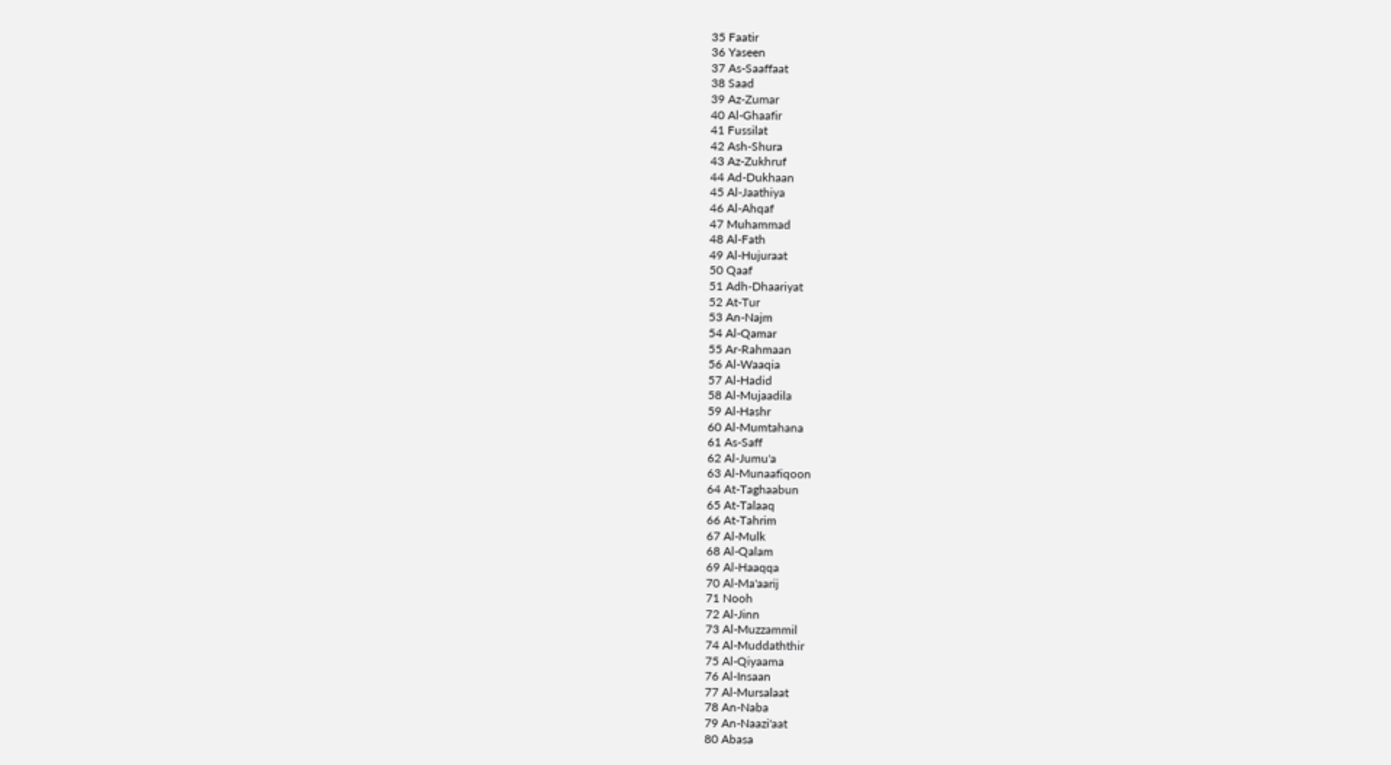35 Faatir
36 Yaseen
37 As-Saaffaat
38 Saad
39 Az-Zumar
40 Al-Ghaafir
41 Fussilat
42 Ash-Shura
43 Az-Zukhruf
44 Ad-Dukhaan
45 Al-Jaathiya
46 Al-Ahqaf
47 Muhammad
48 Al-Fath
49 Al-Hujuraat
50 Qaaf
51 Adh-Dhaariyat
52 At-Tur
53 An-Najm
54 Al-Qamar
55 Ar-Rahmaan
56 Al-Waaqia
57 Al-Hadid
58 Al-Mujaadila
59 Al-Hashr
60 Al-Mumtahana
61 As-Saff
62 Al-Jumu'a
63 Al-Munaafiqoon
64 At-Taghaabun
65 At-Talaaq
66 At-Tahrim
67 Al-Mulk
68 Al-Qalam
69 Al-Haaqqa
70 Al-Ma'aarij
71 Nooh
72 Al-Jinn
73 Al-Muzzammil
74 Al-Muddaththir
75 Al-Qiyaama
76 Al-Insaan
77 Al-Mursalaat
78 An-Naba
79 An-Naazi'aat
80 Abasa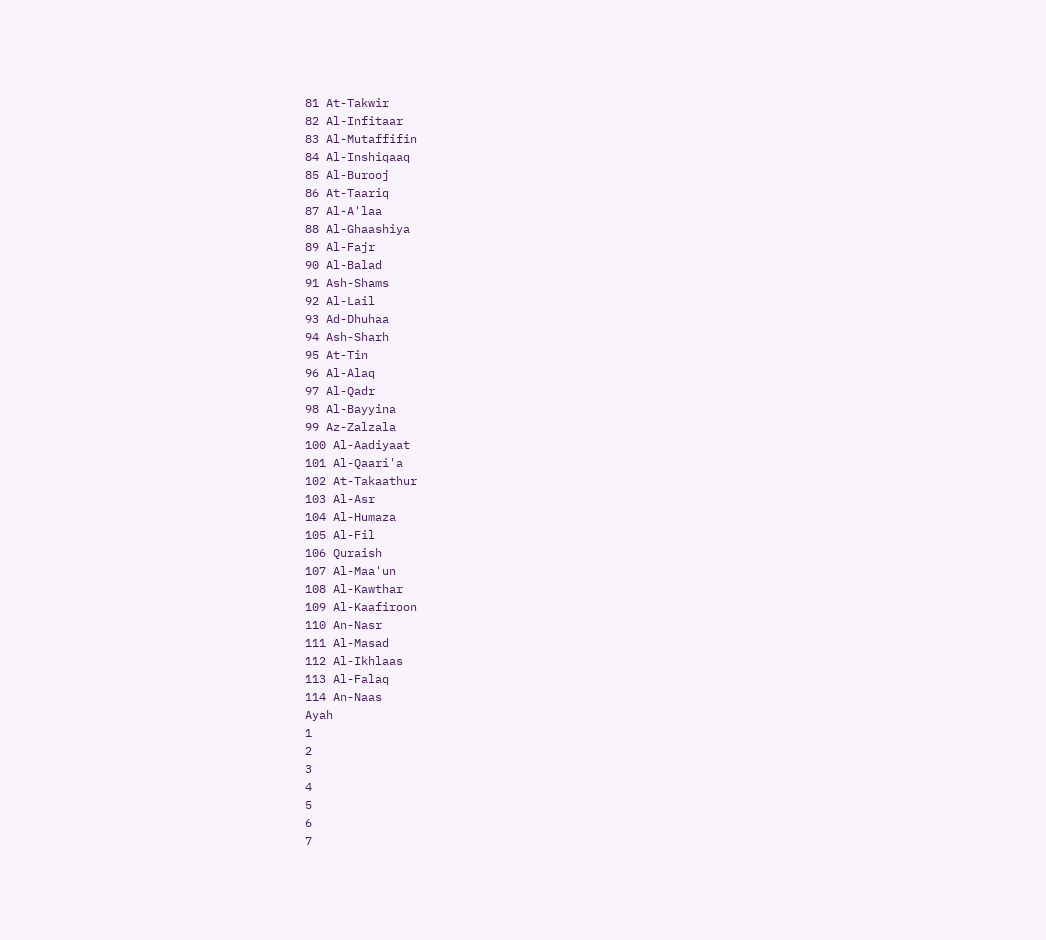81 At-Takwir
82 Al-Infitaar
83 Al-Mutaffifin
84 Al-Inshiqaaq
85 Al-Burooj
86 At-Taariq
87 Al-A'laa
88 Al-Ghaashiya
89 Al-Fajr
90 Al-Balad
91 Ash-Shams
92 Al-Lail
93 Ad-Dhuhaa
94 Ash-Sharh
95 At-Tin
96 Al-Alaq
97 Al-Qadr
98 Al-Bayyina
99 Az-Zalzala
100 Al-Aadiyaat
101 Al-Qaari'a
102 At-Takaathur
103 Al-Asr
104 Al-Humaza
105 Al-Fil
106 Quraish
107 Al-Maa'un
108 Al-Kawthar
109 Al-Kaafiroon
110 An-Nasr
111 Al-Masad
112 Al-Ikhlaas
113 Al-Falaq
114 An-Naas
Ayah
1
2
3
4
5
6
7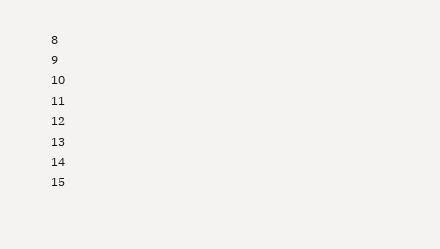8
9
10
11
12
13
14
15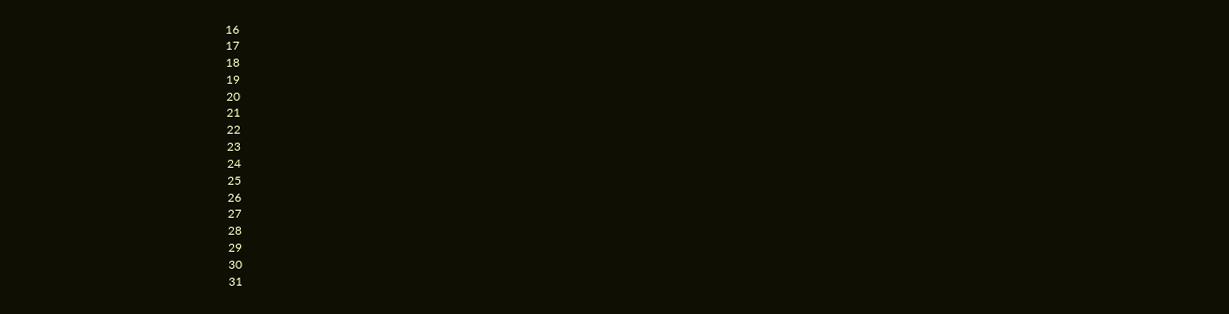16
17
18
19
20
21
22
23
24
25
26
27
28
29
30
31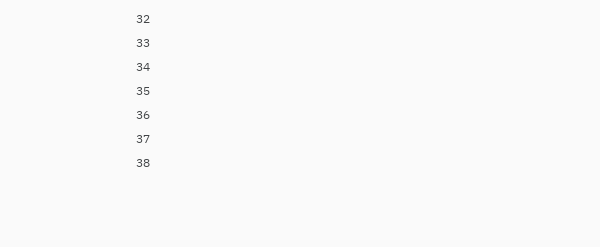32
33
34
35
36
37
38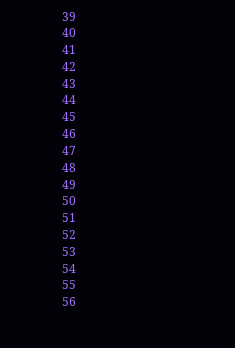39
40
41
42
43
44
45
46
47
48
49
50
51
52
53
54
55
56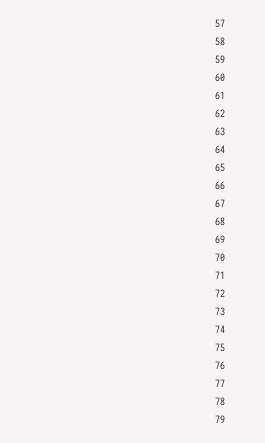57
58
59
60
61
62
63
64
65
66
67
68
69
70
71
72
73
74
75
76
77
78
79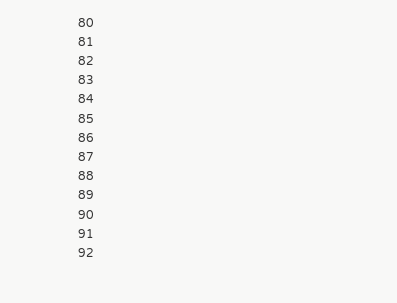80
81
82
83
84
85
86
87
88
89
90
91
92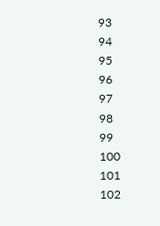93
94
95
96
97
98
99
100
101
102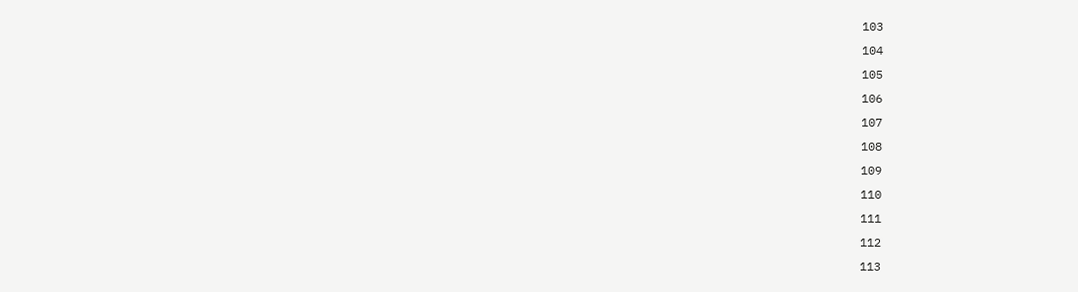103
104
105
106
107
108
109
110
111
112
113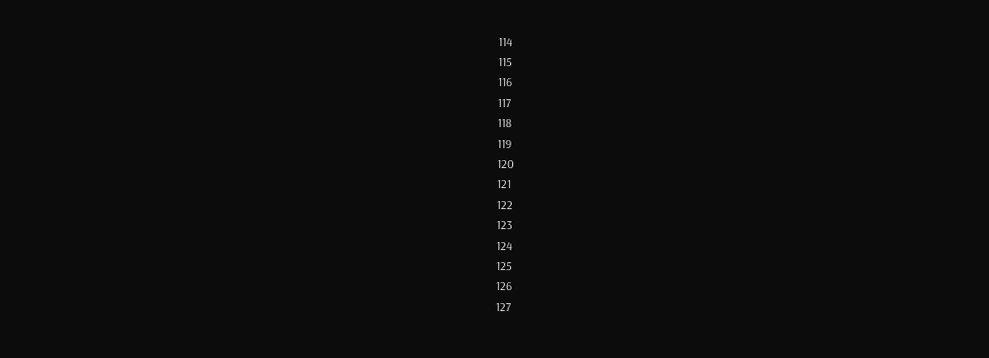114
115
116
117
118
119
120
121
122
123
124
125
126
127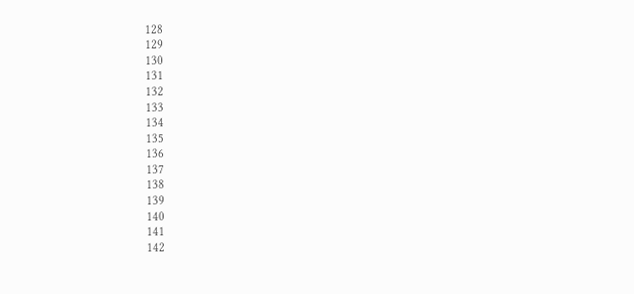128
129
130
131
132
133
134
135
136
137
138
139
140
141
142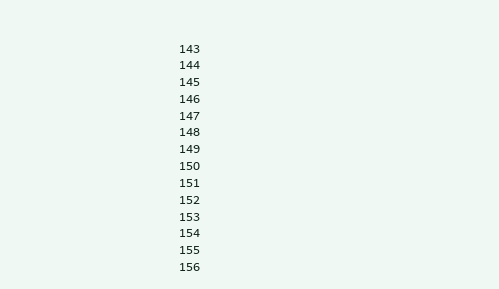143
144
145
146
147
148
149
150
151
152
153
154
155
156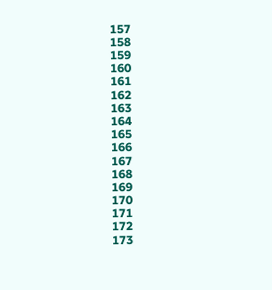157
158
159
160
161
162
163
164
165
166
167
168
169
170
171
172
173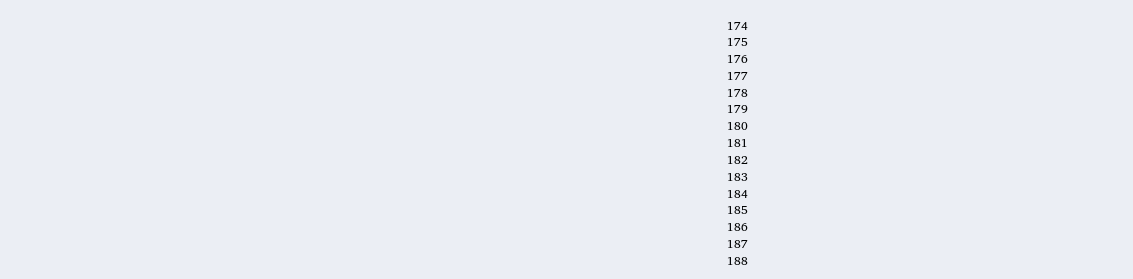174
175
176
177
178
179
180
181
182
183
184
185
186
187
188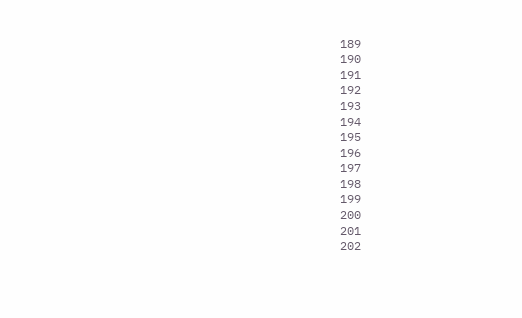189
190
191
192
193
194
195
196
197
198
199
200
201
202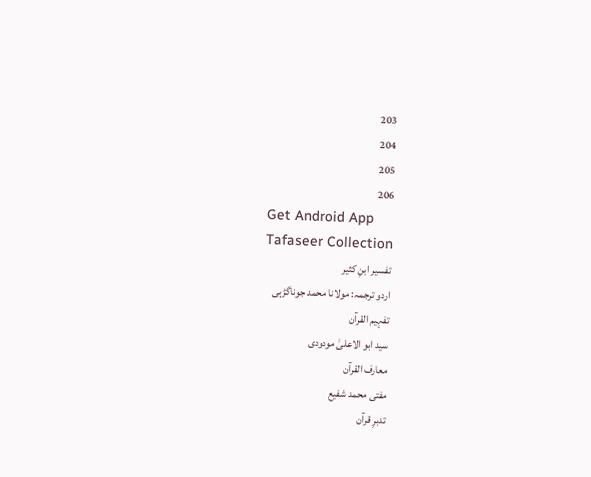203
204
205
206
Get Android App
Tafaseer Collection
تفسیر ابنِ کثیر
اردو ترجمہ: مولانا محمد جوناگڑہی
تفہیم القرآن
سید ابو الاعلیٰ مودودی
معارف القرآن
مفتی محمد شفیع
تدبرِ قرآن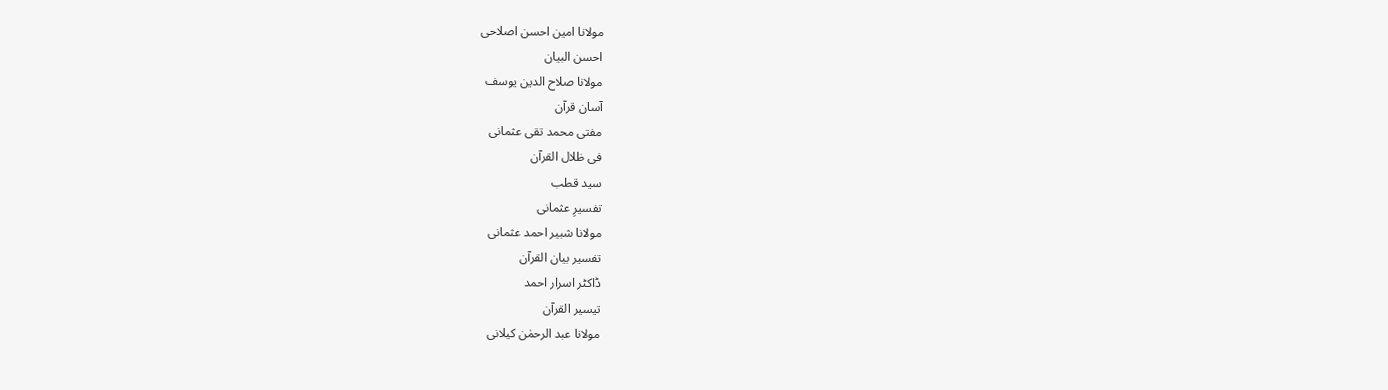مولانا امین احسن اصلاحی
احسن البیان
مولانا صلاح الدین یوسف
آسان قرآن
مفتی محمد تقی عثمانی
فی ظلال القرآن
سید قطب
تفسیرِ عثمانی
مولانا شبیر احمد عثمانی
تفسیر بیان القرآن
ڈاکٹر اسرار احمد
تیسیر القرآن
مولانا عبد الرحمٰن کیلانی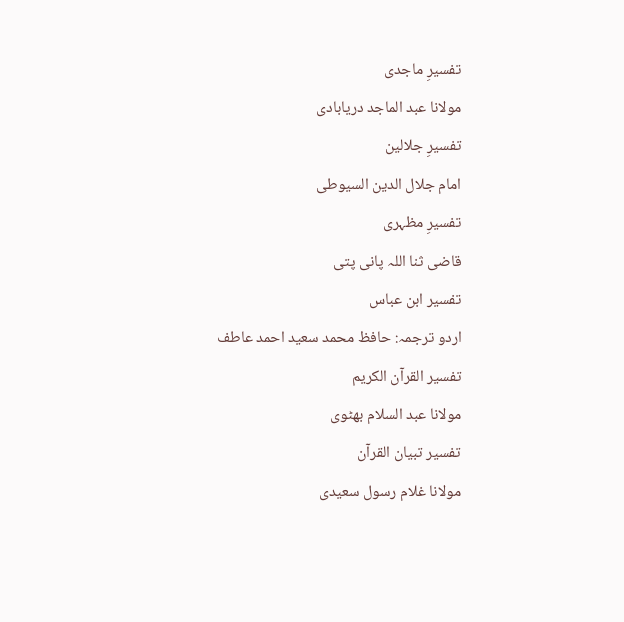تفسیرِ ماجدی
مولانا عبد الماجد دریابادی
تفسیرِ جلالین
امام جلال الدین السیوطی
تفسیرِ مظہری
قاضی ثنا اللہ پانی پتی
تفسیر ابن عباس
اردو ترجمہ: حافظ محمد سعید احمد عاطف
تفسیر القرآن الکریم
مولانا عبد السلام بھٹوی
تفسیر تبیان القرآن
مولانا غلام رسول سعیدی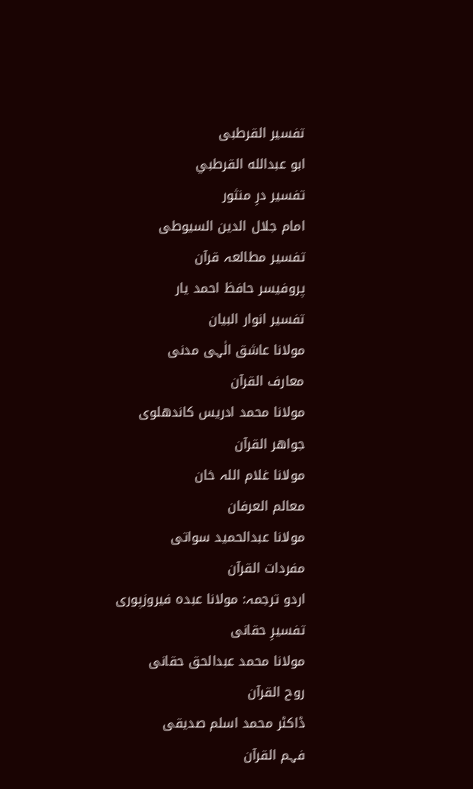تفسیر القرطبی
ابو عبدالله القرطبي
تفسیر درِ منثور
امام جلال الدین السیوطی
تفسیر مطالعہ قرآن
پروفیسر حافظ احمد یار
تفسیر انوار البیان
مولانا عاشق الٰہی مدنی
معارف القرآن
مولانا محمد ادریس کاندھلوی
جواھر القرآن
مولانا غلام اللہ خان
معالم العرفان
مولانا عبدالحمید سواتی
مفردات القرآن
اردو ترجمہ: مولانا عبدہ فیروزپوری
تفسیرِ حقانی
مولانا محمد عبدالحق حقانی
روح القرآن
ڈاکٹر محمد اسلم صدیقی
فہم القرآن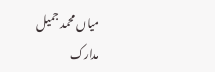میاں محمد جمیل
مدارک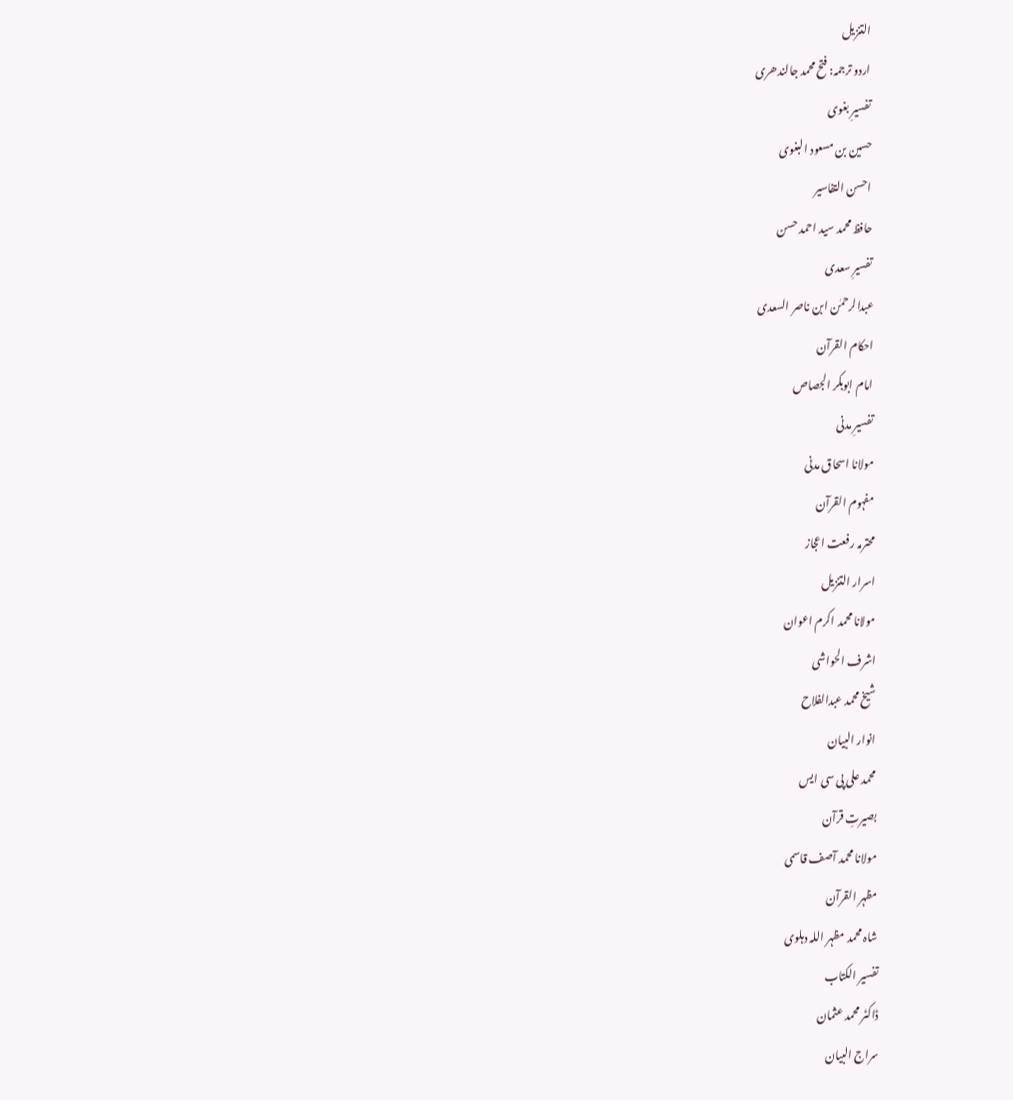التنزیل
اردو ترجمہ: فتح محمد جالندھری
تفسیرِ بغوی
حسین بن مسعود البغوی
احسن التفاسیر
حافظ محمد سید احمد حسن
تفسیرِ سعدی
عبدالرحمٰن ابن ناصر السعدی
احکام القرآن
امام ابوبکر الجصاص
تفسیرِ مدنی
مولانا اسحاق مدنی
مفہوم القرآن
محترمہ رفعت اعجاز
اسرار التنزیل
مولانا محمد اکرم اعوان
اشرف الحواشی
شیخ محمد عبدالفلاح
انوار البیان
محمد علی پی سی ایس
بصیرتِ قرآن
مولانا محمد آصف قاسمی
مظہر القرآن
شاہ محمد مظہر اللہ دہلوی
تفسیر الکتاب
ڈاکٹر محمد عثمان
سراج البیان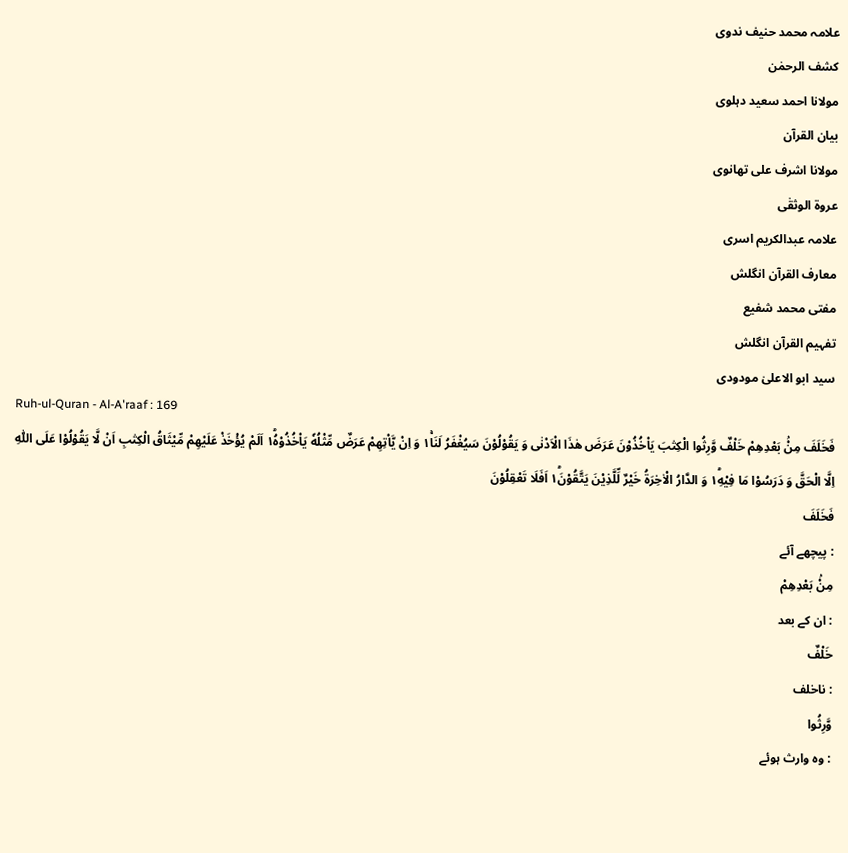علامہ محمد حنیف ندوی
کشف الرحمٰن
مولانا احمد سعید دہلوی
بیان القرآن
مولانا اشرف علی تھانوی
عروۃ الوثقٰی
علامہ عبدالکریم اسری
معارف القرآن انگلش
مفتی محمد شفیع
تفہیم القرآن انگلش
سید ابو الاعلیٰ مودودی
Ruh-ul-Quran - Al-A'raaf : 169
فَخَلَفَ مِنْۢ بَعْدِهِمْ خَلْفٌ وَّرِثُوا الْكِتٰبَ یَاْخُذُوْنَ عَرَضَ هٰذَا الْاَدْنٰى وَ یَقُوْلُوْنَ سَیُغْفَرُ لَنَا١ۚ وَ اِنْ یَّاْتِهِمْ عَرَضٌ مِّثْلُهٗ یَاْخُذُوْهُ١ؕ اَلَمْ یُؤْخَذْ عَلَیْهِمْ مِّیْثَاقُ الْكِتٰبِ اَنْ لَّا یَقُوْلُوْا عَلَى اللّٰهِ اِلَّا الْحَقَّ وَ دَرَسُوْا مَا فِیْهِ١ؕ وَ الدَّارُ الْاٰخِرَةُ خَیْرٌ لِّلَّذِیْنَ یَتَّقُوْنَ١ؕ اَفَلَا تَعْقِلُوْنَ
فَخَلَفَ
: پیچھے آئے
مِنْۢ بَعْدِهِمْ
: ان کے بعد
خَلْفٌ
: ناخلف
وَّرِثُوا
: وہ وارث ہوئے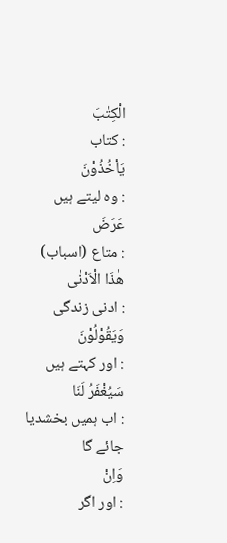الْكِتٰبَ
: کتاب
يَاْخُذُوْنَ
: وہ لیتے ہیں
عَرَضَ
: متاع (اسباب)
هٰذَا الْاَدْنٰى
: ادنی زندگی
وَيَقُوْلُوْنَ
: اور کہتے ہیں
سَيُغْفَرُ لَنَا
: اب ہمیں بخشدیا جائے گا
وَاِنْ
: اور اگر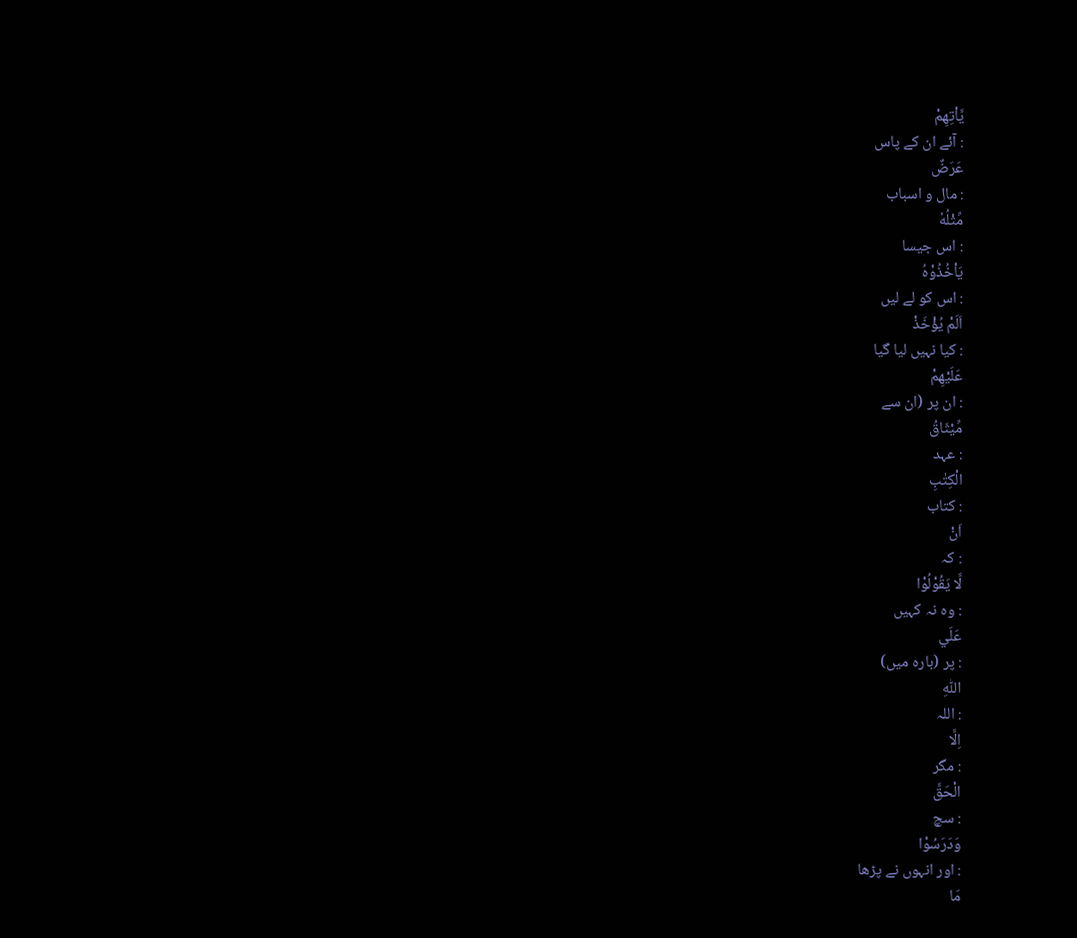يَّاْتِهِمْ
: آئے ان کے پاس
عَرَضٌ
: مال و اسباب
مِّثْلُهٗ
: اس جیسا
يَاْخُذُوْهُ
: اس کو لے لیں
اَلَمْ يُؤْخَذْ
: کیا نہیں لیا گیا
عَلَيْهِمْ
: ان پر (ان سے
مِّيْثَاقُ
: عہد
الْكِتٰبِ
: کتاب
اَنْ
: کہ
لَّا يَقُوْلُوْا
: وہ نہ کہیں
عَلَي
: پر (بارہ میں)
اللّٰهِ
: اللہ
اِلَّا
: مگر
الْحَقَّ
: سچ
وَدَرَسُوْا
: اور انہوں نے پڑھا
مَا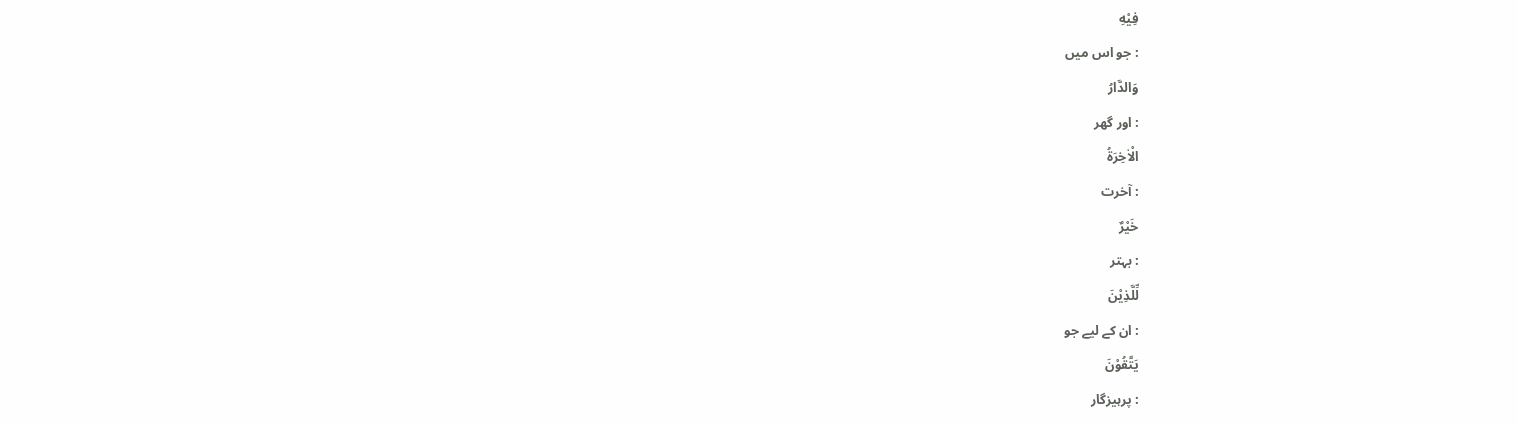فِيْهِ
: جو اس میں
وَالدَّارُ
: اور گھر
الْاٰخِرَةُ
: آخرت
خَيْرٌ
: بہتر
لِّلَّذِيْنَ
: ان کے لیے جو
يَتَّقُوْنَ
: پرہیزگار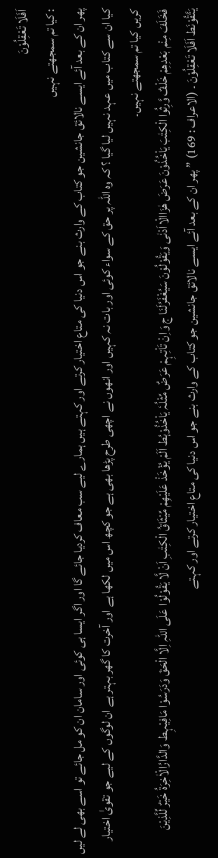اَفَلَا تَعْقِلُوْنَ
: کیا تم سمجھتے نہیں
پھر ان کے بعد آئے ایسے نالائق جانشین جو کتاب کے وارث بنے جو اس دنیا کی متاع اختیار کرتے اور کہتے ہیں ہمارے لیے سب معاف کردیا جائے گا اور اگر ایسا ہی کوئی اور سامان ان کو مل جائے تو اسے بھی لے لیں کیا ان سے کتاب میں عہد نہیں لیا گیا ؟ کہ وہ اللہ پر حق کے سواء کوئی اور بات نہ کہیں اور انھوں نے اچھی طرح پڑھا بھی ہے جو کچھ اس میں لکھا ہے اور آخرت کا گھر بہتر ہے ان لوگوں کے لیے جو تقویٰ اختیار کریں کیا تم سمجھتے نہیں۔
فَخَلَفَ مِنْم بَعْدِھِمْ خَلْفٌ وَّرِثُوا الْکِتٰبَ یَاْخُذُوْنَ عَرَضَ ھٰزَاالْااَدْنٰی وَیَقُوْلُوْنَ سَیُغْفَرُلَنَا ج وَاِنْ تَاْتِہِمْ عَرَضٌ مِّثْلُہٗ یَاْخُذُوْہُط اَلَمْ یُؤْخَذْ عَلَیْھِمْ مِّیْثَاقُ الْکِتٰبِ اَنْ لَّا یَقُوْلُوْا عَلَی اللّٰہِ اِلَّا الْحَقَ وَدَرَسُوْا مَافِیْہِط وَالدَّارُالْاٰخِرَۃُ خَیْرٌ لِّلَّذِیْنَ یَتَّقُوْنَط اَفَلَا تَعْقِلُوْنَ ۔ (الاعراف : 169) ” پھر ان کے بعد آئے ایسے نالائق جانشین جو کتاب کے وارث بنے جو اس دنیا کی متاع اختیار کرتے اور کہتے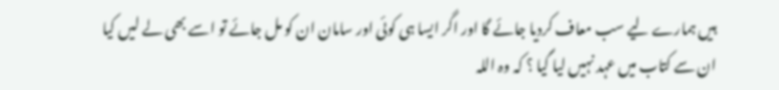ہیں ہمارے لیے سب معاف کردیا جائے گا اور اگر ایسا ہی کوئی اور سامان ان کو مل جائے تو اسے بھی لے لیں کیا ان سے کتاب میں عہد نہیں لیا گیا ؟ کہ وہ اللہ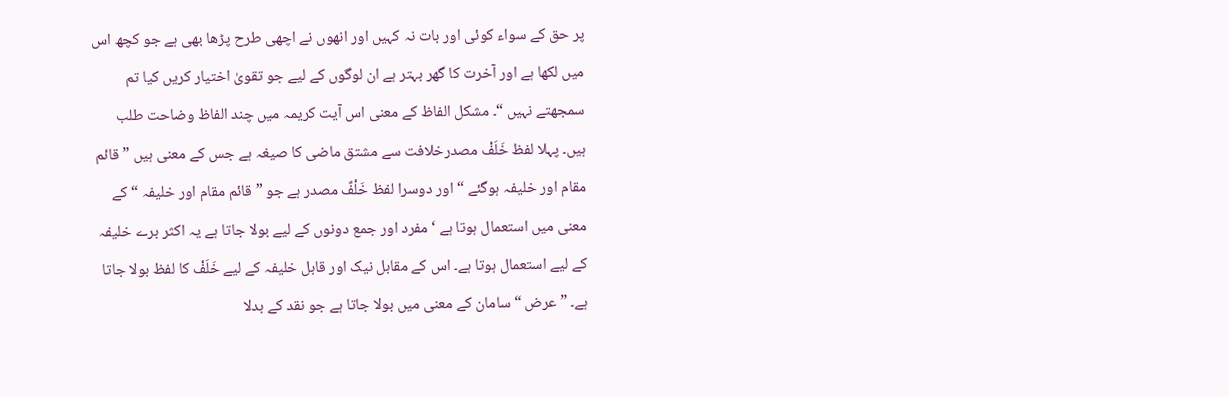پر حق کے سواء کوئی اور بات نہ کہیں اور انھوں نے اچھی طرح پڑھا بھی ہے جو کچھ اس میں لکھا ہے اور آخرت کا گھر بہتر ہے ان لوگوں کے لیے جو تقویٰ اختیار کریں کیا تم سمجھتے نہیں “۔ مشکل الفاظ کے معنی اس آیت کریمہ میں چند الفاظ وضاحت طلب ہیں۔ پہلا لفظ خَلَفْ مصدرخلافت سے مشتق ماضی کا صیغہ ہے جس کے معنی ہیں ” قائم مقام اور خلیفہ ہوگئے “ اور دوسرا لفظ خَلْفٌ مصدر ہے جو ” قائم مقام اور خلیفہ “ کے معنی میں استعمال ہوتا ہے ‘ مفرد اور جمع دونوں کے لیے بولا جاتا ہے یہ اکثر برے خلیفہ کے لیے استعمال ہوتا ہے۔ اس کے مقابل نیک اور قابل خلیفہ کے لیے خَلَفْ کا لفظ بولا جاتا ہے۔ ” عرض “ سامان کے معنی میں بولا جاتا ہے جو نقد کے بدلا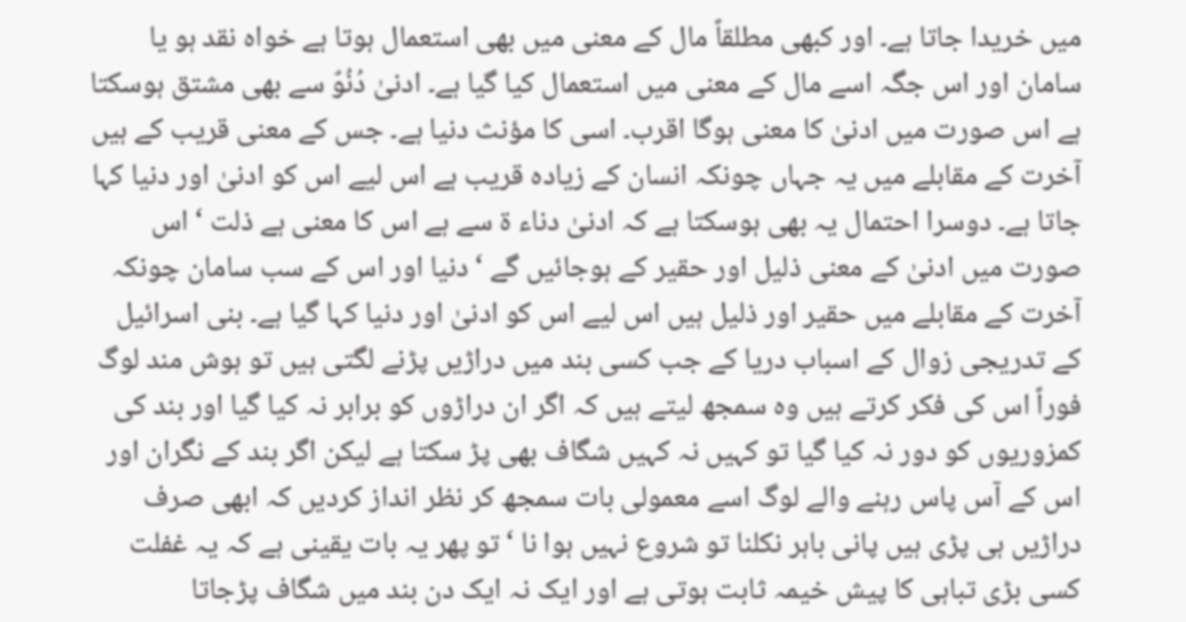میں خریدا جاتا ہے۔ اور کبھی مطلقاً مال کے معنی میں بھی استعمال ہوتا ہے خواہ نقد ہو یا سامان اور اس جگہ اسے مال کے معنی میں استعمال کیا گیا ہے۔ ادنیٰ دُنُوٌ سے بھی مشتق ہوسکتا ہے اس صورت میں ادنیٰ کا معنی ہوگا اقرب۔ اسی کا مؤنث دنیا ہے۔ جس کے معنی قریب کے ہیں آخرت کے مقابلے میں یہ جہاں چونکہ انسان کے زیادہ قریب ہے اس لیے اس کو ادنیٰ اور دنیا کہا جاتا ہے۔ دوسرا احتمال یہ بھی ہوسکتا ہے کہ ادنیٰ دناء ۃ سے ہے اس کا معنی ہے ذلت ‘ اس صورت میں ادنیٰ کے معنی ذلیل اور حقیر کے ہوجائیں گے ‘ دنیا اور اس کے سب سامان چونکہ آخرت کے مقابلے میں حقیر اور ذلیل ہیں اس لیے اس کو ادنیٰ اور دنیا کہا گیا ہے۔ بنی اسرائیل کے تدریجی زوال کے اسباب دریا کے جب کسی بند میں دراڑیں پڑنے لگتی ہیں تو ہوش مند لوگ فوراً اس کی فکر کرتے ہیں وہ سمجھ لیتے ہیں کہ اگر ان دراڑوں کو برابر نہ کیا گیا اور بند کی کمزوریوں کو دور نہ کیا گیا تو کہیں نہ کہیں شگاف بھی پڑ سکتا ہے لیکن اگر بند کے نگران اور اس کے آس پاس رہنے والے لوگ اسے معمولی بات سمجھ کر نظر انداز کردیں کہ ابھی صرف دراڑیں ہی پڑی ہیں پانی باہر نکلنا تو شروع نہیں ہوا نا ‘ تو پھر یہ بات یقینی ہے کہ یہ غفلت کسی بڑی تباہی کا پیش خیمہ ثابت ہوتی ہے اور ایک نہ ایک دن بند میں شگاف پڑجاتا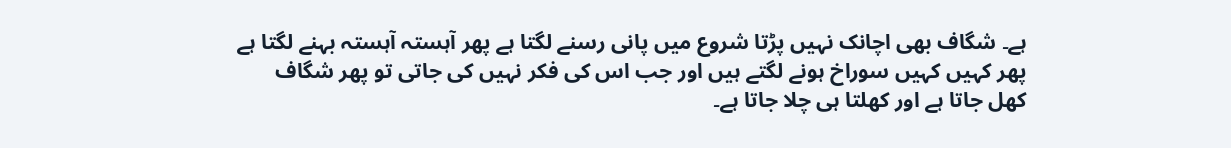ہے۔ شگاف بھی اچانک نہیں پڑتا شروع میں پانی رسنے لگتا ہے پھر آہستہ آہستہ بہنے لگتا ہے پھر کہیں کہیں سوراخ ہونے لگتے ہیں اور جب اس کی فکر نہیں کی جاتی تو پھر شگاف کھل جاتا ہے اور کھلتا ہی چلا جاتا ہے۔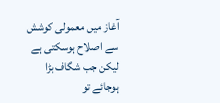آغاز میں معمولی کوشش سے اصلاح ہوسکتی ہے لیکن جب شگاف بڑا ہوجائے تو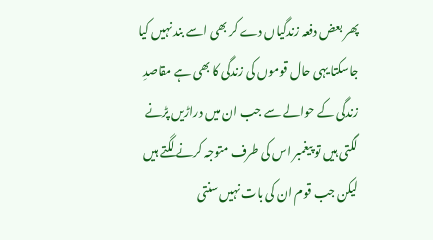پھر بعض دفعہ زندگیاں دے کر بھی اسے بند نہیں کیا جاسکتا یہی حال قوموں کی زندگی کا بھی ہے مقاصدِ زندگی کے حوالے سے جب ان میں دراڑیں پڑنے لگتی ہیں تو پیغمبر اس کی طرف متوجہ کرنے لگتے ہیں لیکن جب قوم ان کی بات نہیں سنتی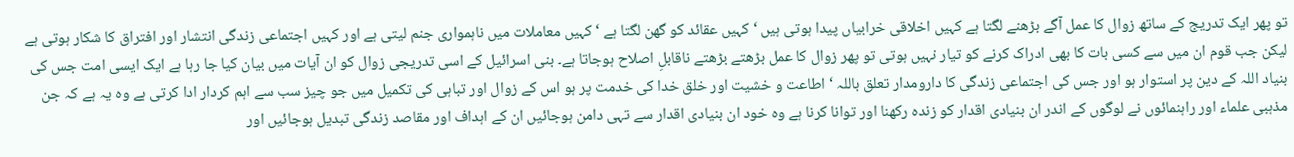تو پھر ایک تدریج کے ساتھ زوال کا عمل آگے بڑھنے لگتا ہے کہیں اخلاقی خرابیاں پیدا ہوتی ہیں ‘ کہیں عقائد کو گھن لگتا ہے ‘ کہیں معاملات میں ناہمواری جنم لیتی ہے اور کہیں اجتماعی زندگی انتشار اور افتراق کا شکار ہوتی ہے لیکن جب قوم ان میں سے کسی بات کا بھی ادراک کرنے کو تیار نہیں ہوتی تو پھر زوال کا عمل بڑھتے بڑھتے ناقابلِ اصلاح ہوجاتا ہے۔ بنی اسرائیل کے اسی تدریجی زوال کو ان آیات میں بیان کیا جا رہا ہے ایک ایسی امت جس کی بنیاد اللہ کے دین پر استوار ہو اور جس کی اجتماعی زندگی کا دارومدار تعلق باللہ ‘ اطاعت و خشیت اور خلق خدا کی خدمت پر ہو اس کے زوال اور تباہی کی تکمیل میں جو چیز سب سے اہم کردار ادا کرتی ہے وہ یہ ہے کہ جن مذہبی علماء اور راہنمائوں نے لوگوں کے اندر ان بنیادی اقدار کو زندہ رکھنا اور توانا کرنا ہے وہ خود ان بنیادی اقدار سے تہی دامن ہوجائیں ان کے اہداف اور مقاصد زندگی تبدیل ہوجائیں اور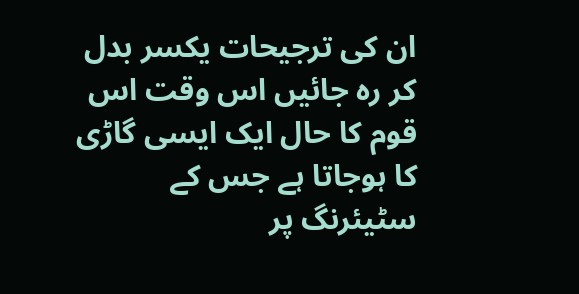ان کی ترجیحات یکسر بدل کر رہ جائیں اس وقت اس قوم کا حال ایک ایسی گاڑی کا ہوجاتا ہے جس کے سٹیئرنگ پر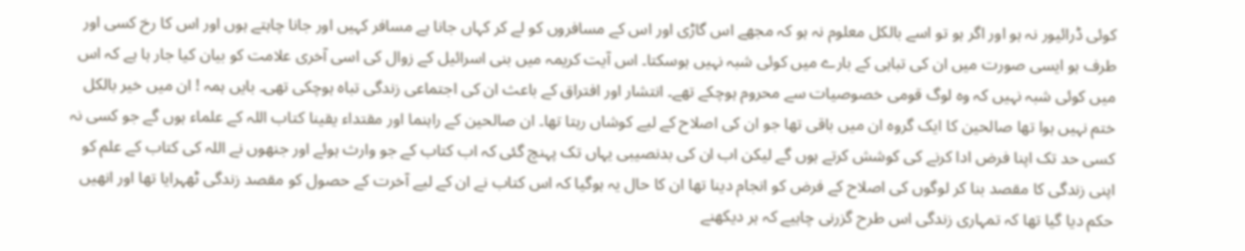کوئی ڈرائیور نہ ہو اور اگر ہو تو اسے بالکل معلوم نہ ہو کہ مجھے اس گاڑی اور اس کے مسافروں کو لے کر کہاں جانا ہے مسافر کہیں اور جانا چاہتے ہوں اور اس کا رخ کسی اور طرف ہو ایسی صورت میں ان کی تباہی کے بارے میں کوئی شبہ نہیں ہوسکتا۔ اس آیت کریمہ میں بنی اسرائیل کے زوال کی اسی آخری علامت کو بیان کیا جار ہا ہے کہ اس میں کوئی شبہ نہیں کہ وہ لوگ قومی خصوصیات سے محروم ہوچکے تھے۔ انتشار اور افتراق کے باعث ان کی اجتماعی زندگی تباہ ہوچکی تھی۔ بایں ہمہ ! ان میں خیر بالکل ختم نہیں ہوا تھا صالحین کا ایک گروہ ان میں باقی تھا جو ان کی اصلاح کے لیے کوشاں رہتا تھا۔ ان صالحین کے راہنما اور مقتداء یقینا کتاب اللہ کے علماء ہوں گے جو کسی نہ کسی حد تک اپنا فرض ادا کرنے کی کوشش کرتے ہوں گے لیکن اب ان کی بدنصیبی یہاں تک پہنچ گئی کہ اب کتاب کے جو وارث ہوئے اور جنھوں نے اللہ کی کتاب کے علم کو اپنی زندگی کا مقصد بنا کر لوگوں کی اصلاح کے فرض کو انجام دینا تھا ان کا حال یہ ہوگیا کہ اس کتاب نے ان کے لیے آخرت کے حصول کو مقصد زندگی ٹھہرایا تھا اور انھیں حکم دیا گیا تھا کہ تمہاری زندگی اس طرح گزرنی چاہیے کہ ہر دیکھنے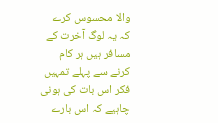والا محسوس کرے کہ یہ لوگ آخرت کے مسافر ہیں ہر کام کرنے سے پہلے تمہیں فکر اس بات کی ہونی چاہیے کہ اس بارے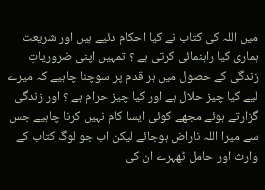میں اللہ کی کتاب نے کیا احکام دئیے ہیں اور شریعت ہماری کیا راہنمائی کرتی ہے ؟ تمہیں اپنی ضروریاتِ زندگی کے حصول میں ہر قدم پر سوچنا چاہیے کہ میرے لیے کیا چیز حلال ہے اور کیا چیز حرام ہے ؟ اور زندگی گزارتے ہوئے مجھے کوئی ایسا کام نہیں کرنا چاہیے جس سے میرا اللہ ناراض ہوجائے لیکن اب جو لوگ کتاب کے وارث اور حامل ٹھہرے ان کی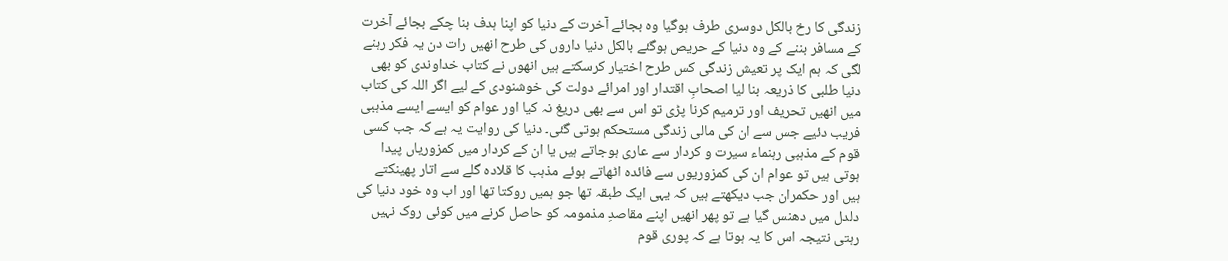زندگی کا رخ بالکل دوسری طرف ہوگیا وہ بجائے آخرت کے دنیا کو اپنا ہدف بنا چکے بجائے آخرت کے مسافر بننے کے وہ دنیا کے حریص ہوگئے بالکل دنیا داروں کی طرح انھیں رات دن یہ فکر رہنے لگی کہ ہم ایک پر تعیش زندگی کس طرح اختیار کرسکتے ہیں انھوں نے کتاب خداوندی کو بھی دنیا طلبی کا ذریعہ بنا لیا اصحابِ اقتدار اور امرائے دولت کی خوشنودی کے لیے اگر اللہ کی کتاب میں انھیں تحریف اور ترمیم کرنا پڑی تو اس سے بھی دریغ نہ کیا اور عوام کو ایسے ایسے مذہبی فریب دئیے جس سے ان کی مالی زندگی مستحکم ہوتی گئی۔ دنیا کی روایت یہ ہے کہ جب کسی قوم کے مذہبی رہنماء سیرت و کردار سے عاری ہوجاتے ہیں یا ان کے کردار میں کمزوریاں پیدا ہوتی ہیں تو عوام ان کی کمزوریوں سے فائدہ اٹھاتے ہوئے مذہب کا قلادہ گلے سے اتار پھینکتے ہیں اور حکمران جب دیکھتے ہیں کہ یہی ایک طبقہ تھا جو ہمیں روکتا تھا اور اب وہ خود دنیا کی دلدل میں دھنس گیا ہے تو پھر انھیں اپنے مقاصدِ مذمومہ کو حاصل کرنے میں کوئی روک نہیں رہتی نتیجہ اس کا یہ ہوتا ہے کہ پوری قوم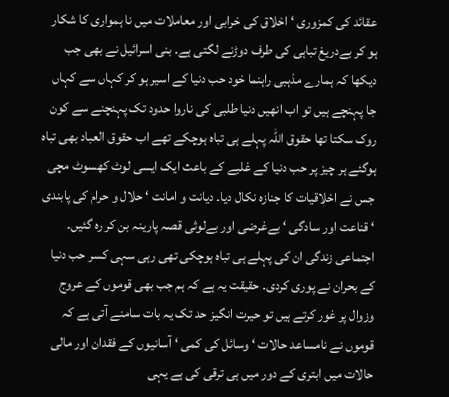عقائد کی کمزوری ‘ اخلاق کی خرابی اور معاملات میں نا ہمواری کا شکار ہو کر بےدریغ تباہی کی طرف دوڑنے لگتی ہے۔ بنی اسرائیل نے بھی جب دیکھا کہ ہمارے مذہبی راہنما خود حب دنیا کے اسیر ہو کر کہاں سے کہاں جا پہنچے ہیں تو اب انھیں دنیا طلبی کی ناروا حدود تک پہنچنے سے کون روک سکتا تھا حقوق اللہ پہلے ہی تباہ ہوچکے تھے اب حقوق العباد بھی تباہ ہوگئے ہر چیز پر حب دنیا کے غلبے کے باعث ایک ایسی لوٹ کھسوٹ مچی جس نے اخلاقیات کا جنازہ نکال دیا۔ دیانت و امانت ‘ حلال و حرام کی پابندی ‘ قناعت اور سادگی ‘ بےغرضی اور بےلوثی قصہ پارینہ بن کر رہ گئیں۔ اجتماعی زندگی ان کی پہلے ہی تباہ ہوچکی تھی رہی سہی کسر حب دنیا کے بحران نے پوری کردی۔ حقیقت یہ ہے کہ ہم جب بھی قوموں کے عروج وزوال پر غور کرتے ہیں تو حیرت انگیز حد تک یہ بات سامنے آتی ہے کہ قوموں نے نامساعد حالات ‘ وسائل کی کمی ‘ آسانیوں کے فقدان اور مالی حالات میں ابتری کے دور میں ہی ترقی کی ہے یہی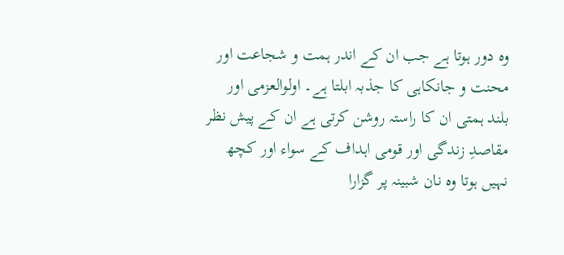وہ دور ہوتا ہے جب ان کے اندر ہمت و شجاعت اور محنت و جانکاہی کا جذبہ ابلتا ہے۔ اولوالعزمی اور بلند ہمتی ان کا راستہ روشن کرتی ہے ان کے پیش نظر مقاصدِ زندگی اور قومی اہداف کے سواء اور کچھ نہیں ہوتا وہ نان شبینہ پر گزارا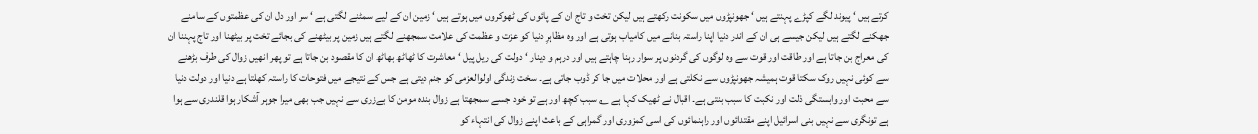کرتے ہیں ‘ پیوند لگے کپڑے پہنتے ہیں ‘ جھونپڑوں میں سکونت رکھتے ہیں لیکن تخت و تاج ان کے پائوں کی ٹھوکروں میں ہوتے ہیں ‘ زمین ان کے لیے سمٹنے لگتی ہے ‘ سر اور دل ان کی عظمتوں کے سامنے جھکنے لگتے ہیں لیکن جیسے ہی ان کے اندر دنیا اپنا راستہ بنانے میں کامیاب ہوتی ہے اور وہ مظاہرِ دنیا کو عزت و عظمت کی علامت سمجھنے لگتے ہیں زمین پر بیٹھنے کی بجائے تخت پر بیٹھنا اور تاج پہننا ان کی معراج بن جاتا ہے اور طاقت اور قوت سے وہ لوگوں کی گردنوں پر سوار رہنا چاہتے ہیں اور درہم و دینار ‘ دولت کی ریل پیل ‘ معاشرت کا ٹھاٹھ بھاٹھ ان کا مقصود بن جاتا ہے تو پھر انھیں زوال کی طرف بڑھنے سے کوئی نہیں روک سکتا قوت ہمیشہ جھونپڑوں سے نکلتی ہے اور محلات میں جا کر ڈوب جاتی ہے۔ سخت زندگی اولوالعزمی کو جنم دیتی ہے جس کے نتیجے میں فتوحات کا راستہ کھلتا ہے دنیا اور دولت دنیا سے محبت اور وابستگی ذلت اور نکبت کا سبب بنتی ہے۔ اقبال نے ٹھیک کہا ہے ؎ سبب کچھ اور ہے تو خود جسے سمجھتا ہے زوال بندہ مومن کا بےزری سے نہیں جب بھی میرا جوہر آشکار ہوا قلندری سے ہوا ہے تونگری سے نہیں بنی اسرائیل اپنے مقتدائوں اور راہنمائوں کی اسی کمزوری اور گمراہی کے باعث اپنے زوال کی انتہاء کو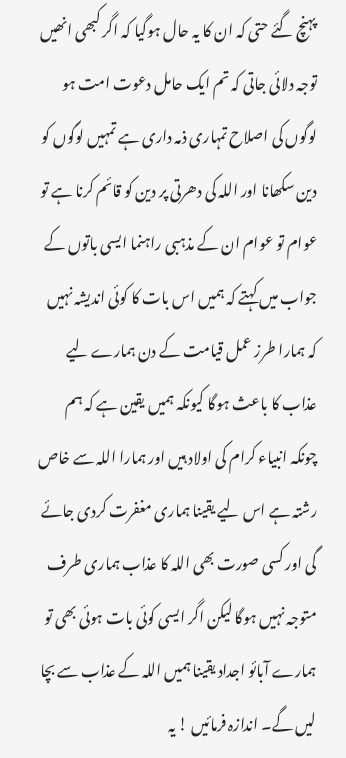پہنچ گئے حتی کہ ان کا یہ حال ہوگیا کہ اگر کبھی انھیں توجہ دلائی جاتی کہ تم ایک حامل دعوت امت ہو لوگوں کی اصلاح تمہاری ذمہ داری ہے تمہیں لوگوں کو دین سکھانا اور اللہ کی دھرتی پر دین کو قائم کرنا ہے تو عوام تو عوام ان کے مذہبی راہنما ایسی باتوں کے جواب میں کہتے کہ ہمیں اس بات کا کوئی اندیشہ نہیں کہ ہمارا طرز عمل قیامت کے دن ہمارے لیے عذاب کا باعث ہوگا کیونکہ ہمیں یقین ہے کہ ہم چونکہ انبیاء کرام کی اولاد ہیں اور ہمارا اللہ سے خاص رشتہ ہے اس لیے یقینا ہماری مغفرت کردی جائے گی اور کسی صورت بھی اللہ کا عذاب ہماری طرف متوجہ نہیں ہوگا لیکن اگر ایسی کوئی بات ہوئی بھی تو ہمارے آبائو اجداد یقینا ہمیں اللہ کے عذاب سے بچا لیں گے۔ اندازہ فرمائیں ! یہ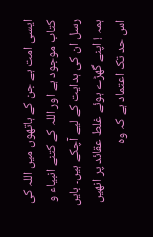ایسی امت ہے جن کے ہاتھوں میں اللہ کی کتاب موجود ہے اور اللہ کے کتنے انبیاء و رسل ان کی ہدایت کے لیے آچکے ہیں۔ بایں ہمہ ! اپنے گھڑے ہوئے غلط عقائد پر انھیں اس حد تک اعتماد ہے کہ وہ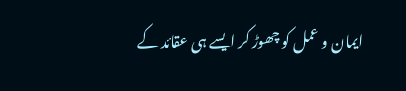ایمان و عمل کو چھوڑ کر ایسے ہی عقائد کے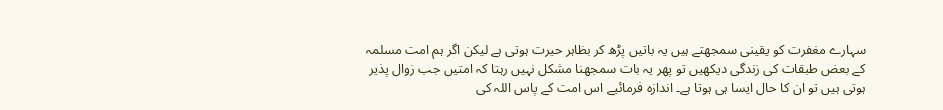سہارے مغفرت کو یقینی سمجھتے ہیں یہ باتیں پڑھ کر بظاہر حیرت ہوتی ہے لیکن اگر ہم امت مسلمہ کے بعض طبقات کی زندگی دیکھیں تو پھر یہ بات سمجھنا مشکل نہیں رہتا کہ امتیں جب زوال پذیر ہوتی ہیں تو ان کا حال ایسا ہی ہوتا ہے۔ اندازہ فرمائیے اس امت کے پاس اللہ کی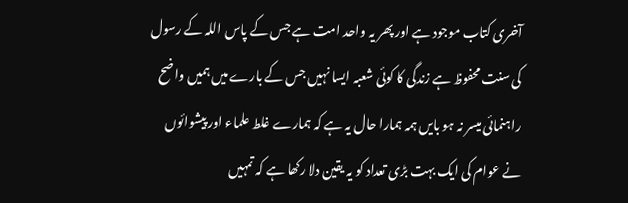آخری کتاب موجود ہے اور پھر یہ واحد امت ہے جس کے پاس اللہ کے رسول کی سنت محفوظ ہے زندگی کا کوئی شعبہ ایسا نہیں جس کے بارے میں ہمیں واضح راہنمائی میسر نہ ہو بایں ہمہ ہمارا حال یہ ہے کہ ہمارے غلط علماء اور پیشوائوں نے عوام کی ایک بہت بڑی تعداد کو یہ یقین دلا رکھا ہے کہ تمہیں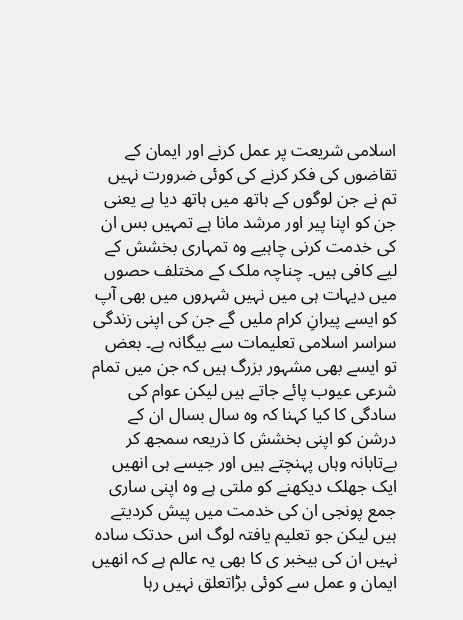اسلامی شریعت پر عمل کرنے اور ایمان کے تقاضوں کی فکر کرنے کی کوئی ضرورت نہیں تم نے جن لوگوں کے ہاتھ میں ہاتھ دیا ہے یعنی جن کو اپنا پیر اور مرشد مانا ہے تمہیں بس ان کی خدمت کرنی چاہیے وہ تمہاری بخشش کے لیے کافی ہیں۔ چناچہ ملک کے مختلف حصوں میں دیہات ہی میں نہیں شہروں میں بھی آپ کو ایسے پیرانِ کرام ملیں گے جن کی اپنی زندگی سراسر اسلامی تعلیمات سے بیگانہ ہے۔ بعض تو ایسے بھی مشہور بزرگ ہیں کہ جن میں تمام شرعی عیوب پائے جاتے ہیں لیکن عوام کی سادگی کا کیا کہنا کہ وہ سال بسال ان کے درشن کو اپنی بخشش کا ذریعہ سمجھ کر بےتابانہ وہاں پہنچتے ہیں اور جیسے ہی انھیں ایک جھلک دیکھنے کو ملتی ہے وہ اپنی ساری جمع پونجی ان کی خدمت میں پیش کردیتے ہیں لیکن جو تعلیم یافتہ لوگ اس حدتک سادہ نہیں ان کی بیخبر ی کا بھی یہ عالم ہے کہ انھیں ایمان و عمل سے کوئی بڑاتعلق نہیں رہا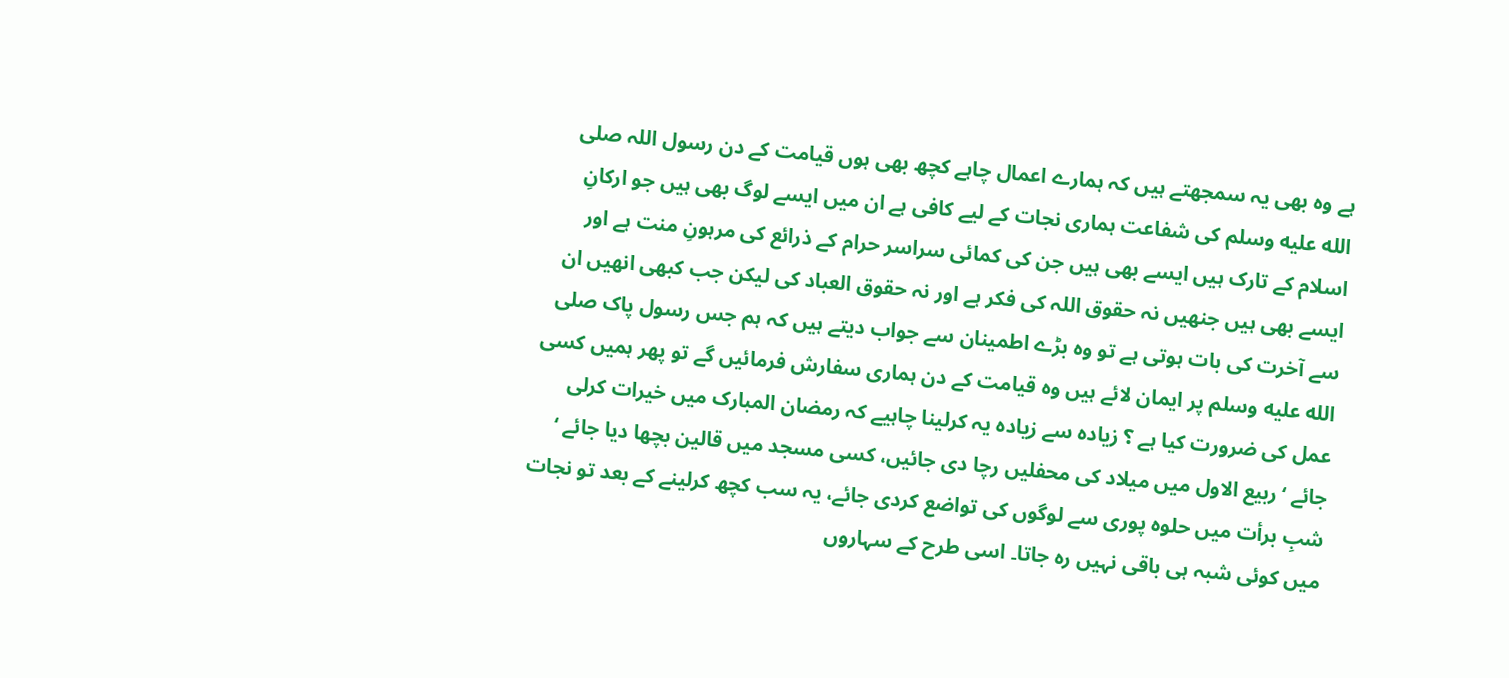ہے وہ بھی یہ سمجھتے ہیں کہ ہمارے اعمال چاہے کچھ بھی ہوں قیامت کے دن رسول اللہ صلى الله عليه وسلم کی شفاعت ہماری نجات کے لیے کافی ہے ان میں ایسے لوگ بھی ہیں جو ارکانِ اسلام کے تارک ہیں ایسے بھی ہیں جن کی کمائی سراسر حرام کے ذرائع کی مرہونِ منت ہے اور ایسے بھی ہیں جنھیں نہ حقوق اللہ کی فکر ہے اور نہ حقوق العباد کی لیکن جب کبھی انھیں ان سے آخرت کی بات ہوتی ہے تو وہ بڑے اطمینان سے جواب دیتے ہیں کہ ہم جس رسول پاک صلى الله عليه وسلم پر ایمان لائے ہیں وہ قیامت کے دن ہماری سفارش فرمائیں گے تو پھر ہمیں کسی عمل کی ضرورت کیا ہے ؟ زیادہ سے زیادہ یہ کرلینا چاہیے کہ رمضان المبارک میں خیرات کرلی جائے ‘ ربیع الاول میں میلاد کی محفلیں رچا دی جائیں، کسی مسجد میں قالین بچھا دیا جائے ‘ شبِ برأت میں حلوہ پوری سے لوگوں کی تواضع کردی جائے، یہ سب کچھ کرلینے کے بعد تو نجات میں کوئی شبہ ہی باقی نہیں رہ جاتا۔ اسی طرح کے سہاروں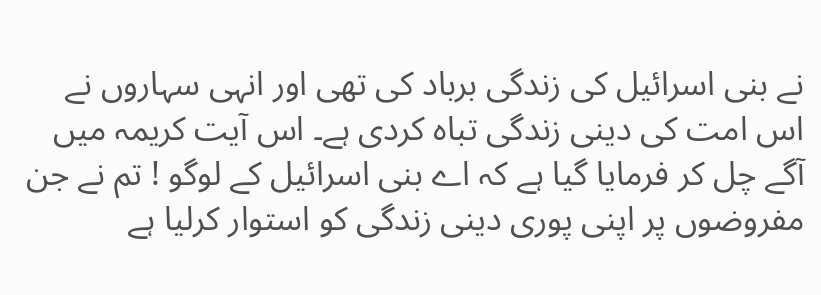نے بنی اسرائیل کی زندگی برباد کی تھی اور انہی سہاروں نے اس امت کی دینی زندگی تباہ کردی ہے۔ اس آیت کریمہ میں آگے چل کر فرمایا گیا ہے کہ اے بنی اسرائیل کے لوگو ! تم نے جن مفروضوں پر اپنی پوری دینی زندگی کو استوار کرلیا ہے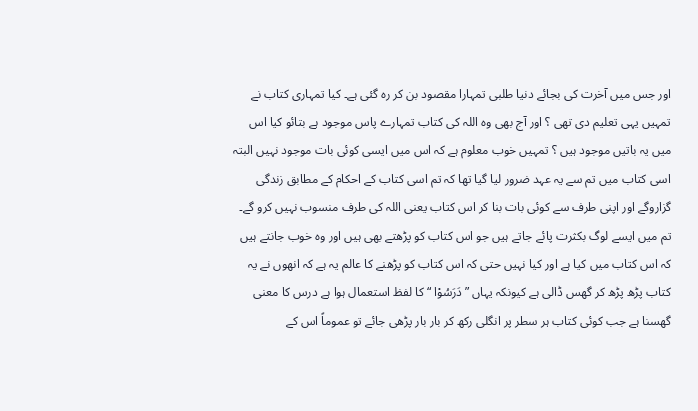اور جس میں آخرت کی بجائے دنیا طلبی تمہارا مقصود بن کر رہ گئی ہے۔ کیا تمہاری کتاب نے تمہیں یہی تعلیم دی تھی ؟ اور آج بھی وہ اللہ کی کتاب تمہارے پاس موجود ہے بتائو کیا اس میں یہ باتیں موجود ہیں ؟ تمہیں خوب معلوم ہے کہ اس میں ایسی کوئی بات موجود نہیں البتہ اسی کتاب میں تم سے یہ عہد ضرور لیا گیا تھا کہ تم اسی کتاب کے احکام کے مطابق زندگی گزاروگے اور اپنی طرف سے کوئی بات بنا کر اس کتاب یعنی اللہ کی طرف منسوب نہیں کرو گے۔ تم میں ایسے لوگ بکثرت پائے جاتے ہیں جو اس کتاب کو پڑھتے بھی ہیں اور وہ خوب جانتے ہیں کہ اس کتاب میں کیا ہے اور کیا نہیں حتی کہ اس کتاب کو پڑھنے کا عالم یہ ہے کہ انھوں نے یہ کتاب پڑھ پڑھ کر گھس ڈالی ہے کیونکہ یہاں ” دَرَسُوْا “ کا لفظ استعمال ہوا ہے درس کا معنی گھسنا ہے جب کوئی کتاب ہر سطر پر انگلی رکھ کر بار بار پڑھی جائے تو عموماً اس کے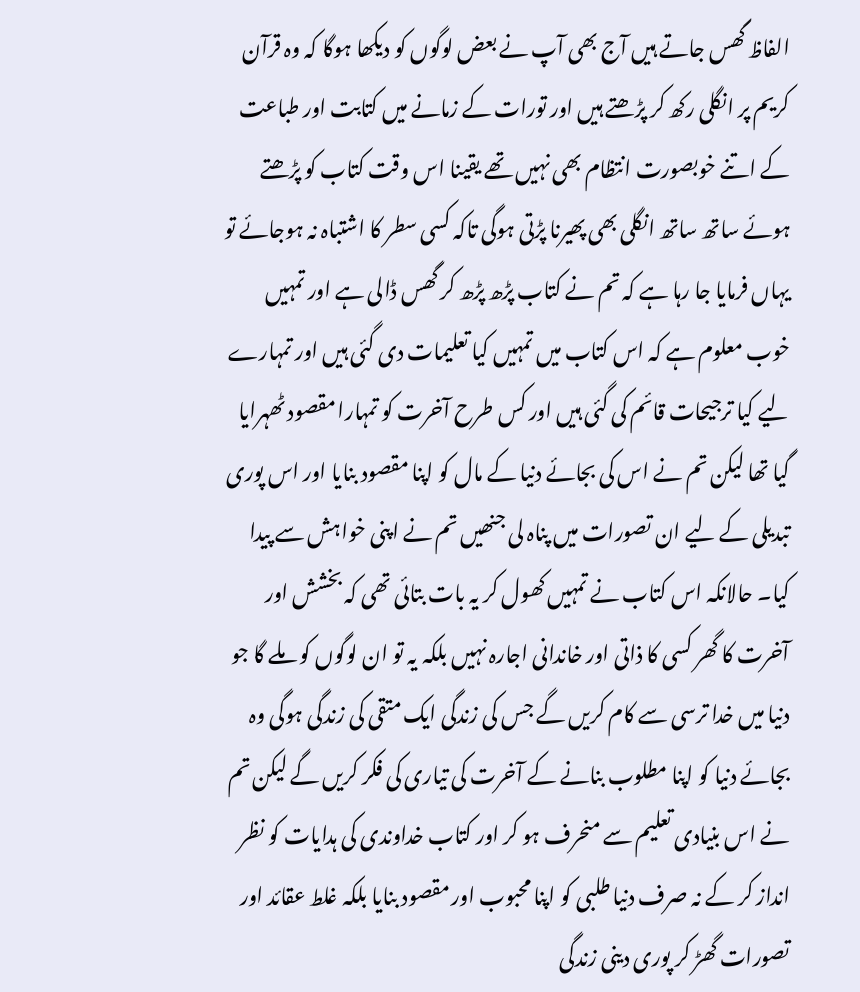الفاظ گھس جاتے ہیں آج بھی آپ نے بعض لوگوں کو دیکھا ہوگا کہ وہ قرآن کریم پر انگلی رکھ کر پڑھتے ہیں اور تورات کے زمانے میں کتابت اور طباعت کے اتنے خوبصورت انتظام بھی نہیں تھے یقینا اس وقت کتاب کو پڑھتے ہوئے ساتھ ساتھ انگلی بھی پھیرنا پڑتی ہوگی تاکہ کسی سطر کا اشتباہ نہ ہوجائے تو یہاں فرمایا جا رہا ہے کہ تم نے کتاب پڑھ پڑھ کر گھس ڈالی ہے اور تمہیں خوب معلوم ہے کہ اس کتاب میں تمہیں کیا تعلیمات دی گئی ہیں اور تمہارے لیے کیا ترجیحات قائم کی گئی ہیں اور کس طرح آخرت کو تمہارا مقصود ٹھہرایا گیا تھا لیکن تم نے اس کی بجائے دنیا کے مال کو اپنا مقصود بنایا اور اس پوری تبدیلی کے لیے ان تصورات میں پناہ لی جنھیں تم نے اپنی خواہش سے پیدا کیا۔ حالانکہ اس کتاب نے تمہیں کھول کر یہ بات بتائی تھی کہ بخشش اور آخرت کا گھر کسی کا ذاتی اور خاندانی اجارہ نہیں بلکہ یہ تو ان لوگوں کو ملے گا جو دنیا میں خدا ترسی سے کام کریں گے جس کی زندگی ایک متقی کی زندگی ہوگی وہ بجائے دنیا کو اپنا مطلوب بنانے کے آخرت کی تیاری کی فکر کریں گے لیکن تم نے اس بنیادی تعلیم سے منحرف ہو کر اور کتاب خداوندی کی ہدایات کو نظر انداز کر کے نہ صرف دنیا طلبی کو اپنا محبوب اور مقصود بنایا بلکہ غلط عقائد اور تصورات گھڑ کر پوری دینی زندگی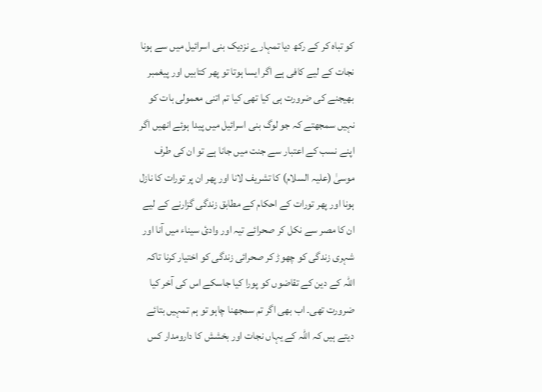کو تباہ کر کے رکھ دیا تمہارے نزدیک بنی اسرائیل میں سے ہونا نجات کے لیے کافی ہے اگر ایسا ہوتا تو پھر کتابیں اور پیغمبر بھیجنے کی ضرورت ہی کیا تھی کیا تم اتنی معمولی بات کو نہیں سمجھتے کہ جو لوگ بنی اسرائیل میں پیدا ہوئے انھیں اگر اپنے نسب کے اعتبار سے جنت میں جانا ہے تو ان کی طرف موسیٰ (علیہ السلام) کا تشریف لانا اور پھر ان پر تورات کا نازل ہونا اور پھر تورات کے احکام کے مطابق زندگی گزارنے کے لیے ان کا مصر سے نکل کر صحرائے تیہ اور وادیٔ سیناء میں آنا اور شہری زندگی کو چھوڑ کر صحرائی زندگی کو اختیار کرنا تاکہ اللہ کے دین کے تقاضوں کو پورا کیا جاسکے اس کی آخر کیا ضرورت تھی۔ اب بھی اگر تم سمجھنا چاہو تو ہم تمہیں بتائے دیتے ہیں کہ اللہ کے یہاں نجات اور بخشش کا دارومدار کس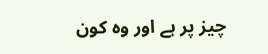چیز پر ہے اور وہ کون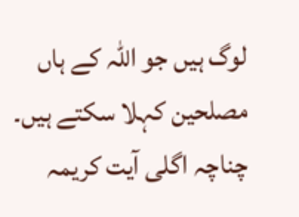لوگ ہیں جو اللہ کے ہاں مصلحین کہلا سکتے ہیں۔ چناچہ اگلی آیت کریمہ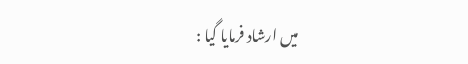میں ارشاد فرمایا گیا :